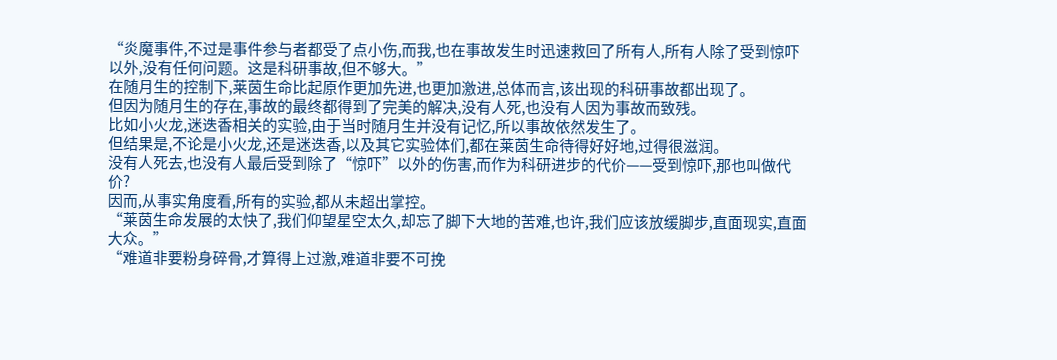“炎魔事件,不过是事件参与者都受了点小伤,而我,也在事故发生时迅速救回了所有人,所有人除了受到惊吓以外,没有任何问题。这是科研事故,但不够大。”
在随月生的控制下,莱茵生命比起原作更加先进,也更加激进,总体而言,该出现的科研事故都出现了。
但因为随月生的存在,事故的最终都得到了完美的解决,没有人死,也没有人因为事故而致残。
比如小火龙,迷迭香相关的实验,由于当时随月生并没有记忆,所以事故依然发生了。
但结果是,不论是小火龙,还是迷迭香,以及其它实验体们,都在莱茵生命待得好好地,过得很滋润。
没有人死去,也没有人最后受到除了“惊吓”以外的伤害,而作为科研进步的代价——受到惊吓,那也叫做代价?
因而,从事实角度看,所有的实验,都从未超出掌控。
“莱茵生命发展的太快了,我们仰望星空太久,却忘了脚下大地的苦难,也许,我们应该放缓脚步,直面现实,直面大众。”
“难道非要粉身碎骨,才算得上过激,难道非要不可挽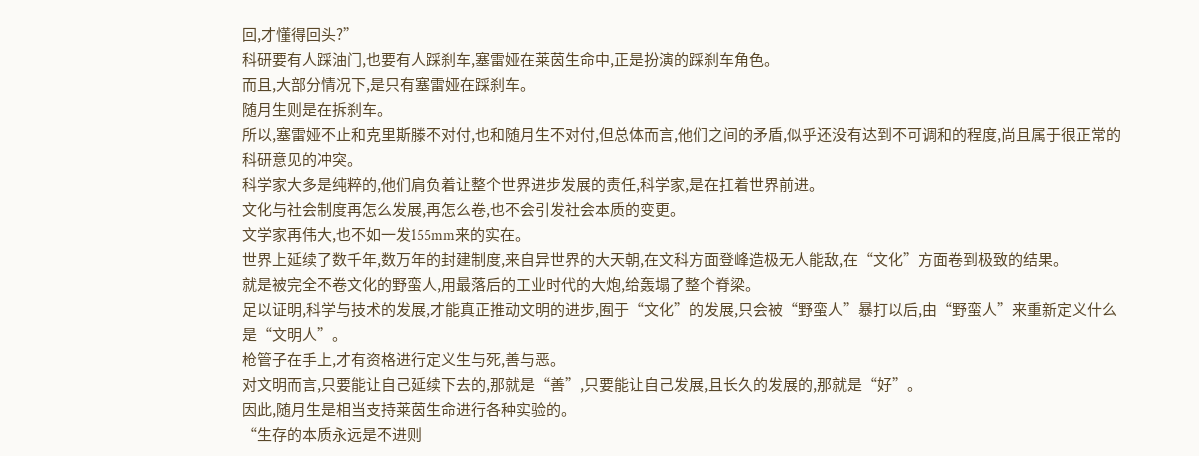回,才懂得回头?”
科研要有人踩油门,也要有人踩刹车,塞雷娅在莱茵生命中,正是扮演的踩刹车角色。
而且,大部分情况下,是只有塞雷娅在踩刹车。
随月生则是在拆刹车。
所以,塞雷娅不止和克里斯滕不对付,也和随月生不对付,但总体而言,他们之间的矛盾,似乎还没有达到不可调和的程度,尚且属于很正常的科研意见的冲突。
科学家大多是纯粹的,他们肩负着让整个世界进步发展的责任,科学家,是在扛着世界前进。
文化与社会制度再怎么发展,再怎么卷,也不会引发社会本质的变更。
文学家再伟大,也不如一发155mm来的实在。
世界上延续了数千年,数万年的封建制度,来自异世界的大天朝,在文科方面登峰造极无人能敌,在“文化”方面卷到极致的结果。
就是被完全不卷文化的野蛮人,用最落后的工业时代的大炮,给轰塌了整个脊梁。
足以证明,科学与技术的发展,才能真正推动文明的进步,囿于“文化”的发展,只会被“野蛮人”暴打以后,由“野蛮人”来重新定义什么是“文明人”。
枪管子在手上,才有资格进行定义生与死,善与恶。
对文明而言,只要能让自己延续下去的,那就是“善”,只要能让自己发展,且长久的发展的,那就是“好”。
因此,随月生是相当支持莱茵生命进行各种实验的。
“生存的本质永远是不进则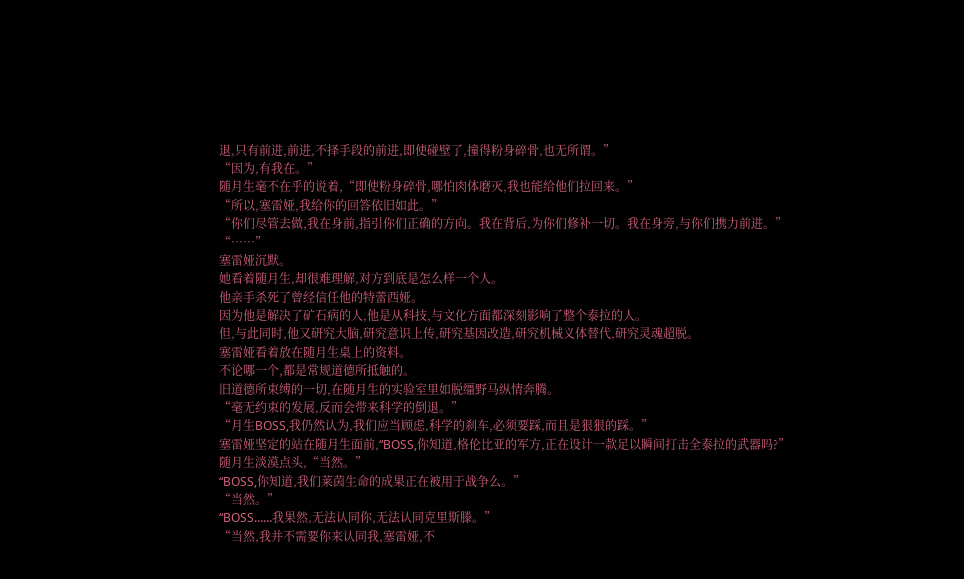退,只有前进,前进,不择手段的前进,即使碰壁了,撞得粉身碎骨,也无所谓。”
“因为,有我在。”
随月生毫不在乎的说着,“即使粉身碎骨,哪怕肉体磨灭,我也能给他们拉回来。”
“所以,塞雷娅,我给你的回答依旧如此。”
“你们尽管去做,我在身前,指引你们正确的方向。我在背后,为你们修补一切。我在身旁,与你们携力前进。”
“……”
塞雷娅沉默。
她看着随月生,却很难理解,对方到底是怎么样一个人。
他亲手杀死了曾经信任他的特蕾西娅。
因为他是解决了矿石病的人,他是从科技,与文化方面都深刻影响了整个泰拉的人。
但,与此同时,他又研究大脑,研究意识上传,研究基因改造,研究机械义体替代,研究灵魂超脱。
塞雷娅看着放在随月生桌上的资料。
不论哪一个,都是常规道德所抵触的。
旧道德所束缚的一切,在随月生的实验室里如脱缰野马纵情奔腾。
“毫无约束的发展,反而会带来科学的倒退。”
“月生BOSS,我仍然认为,我们应当顾虑,科学的刹车,必须要踩,而且是狠狠的踩。”
塞雷娅坚定的站在随月生面前,“BOSS,你知道,格伦比亚的军方,正在设计一款足以瞬间打击全泰拉的武器吗?”
随月生淡漠点头,“当然。”
“BOSS,你知道,我们莱茵生命的成果正在被用于战争么。”
“当然。”
“BOSS……我果然,无法认同你,无法认同克里斯滕。”
“当然,我并不需要你来认同我,塞雷娅,不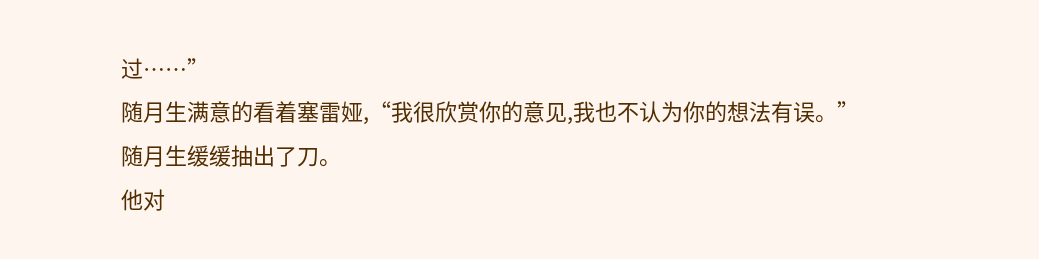过……”
随月生满意的看着塞雷娅,“我很欣赏你的意见,我也不认为你的想法有误。”
随月生缓缓抽出了刀。
他对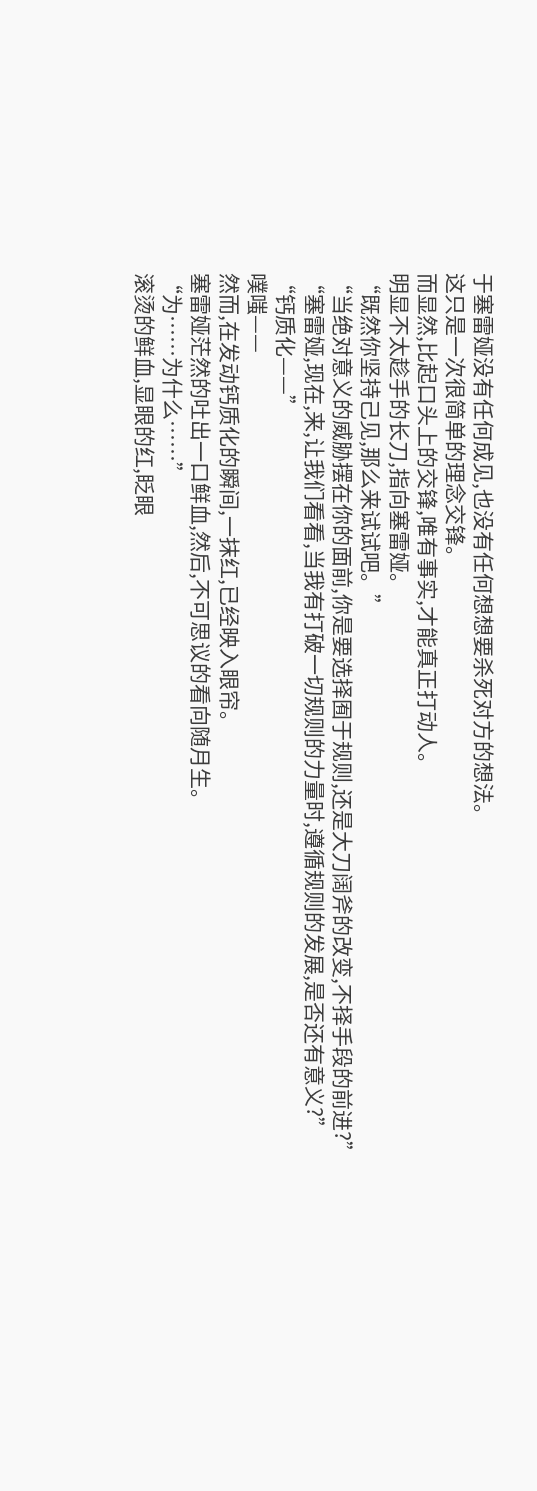于塞雷娅没有任何成见,也没有任何想想要杀死对方的想法。
这只是一次很简单的理念交锋。
而显然,比起口头上的交锋,唯有事实,才能真正打动人。
明显不太趁手的长刀,指向塞雷娅。
“既然你坚持己见,那么来试试吧。”
“当绝对意义的威胁摆在你的面前,你是要选择囿于规则,还是大刀阔斧的改变,不择手段的前进?”
“塞雷娅,现在,来,让我们看看,当我有打破一切规则的力量时,遵循规则的发展,是否还有意义?”
“钙质化——”
噗嗤——
然而,在发动钙质化的瞬间,一抹红,已经映入眼帘。
塞雷娅茫然的吐出一口鲜血,然后,不可思议的看向随月生。
“为……为什么……”
滚烫的鲜血,显眼的红,眨眼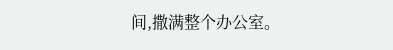间,撒满整个办公室。